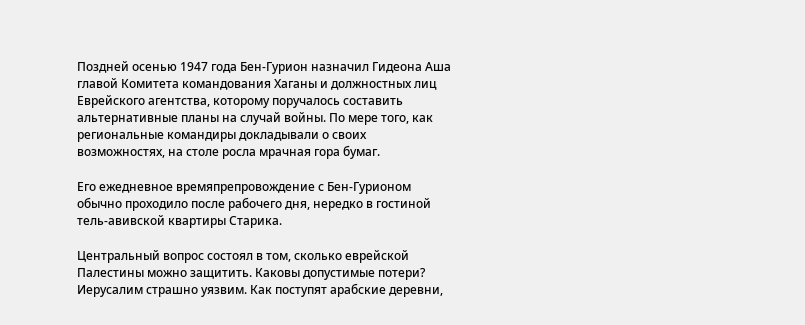Поздней осенью 1947 года Бен-Гурион назначил Гидеона Аша главой Комитета командования Хаганы и должностных лиц Еврейского агентства, которому поручалось составить альтернативные планы на случай войны. По мере того, как региональные командиры докладывали о своих возможностях, на столе росла мрачная гора бумаг.

Его ежедневное времяпрепровождение с Бен-Гурионом обычно проходило после рабочего дня, нередко в гостиной тель-авивской квартиры Старика.

Центральный вопрос состоял в том, сколько еврейской Палестины можно защитить. Каковы допустимые потери? Иерусалим страшно уязвим. Как поступят арабские деревни,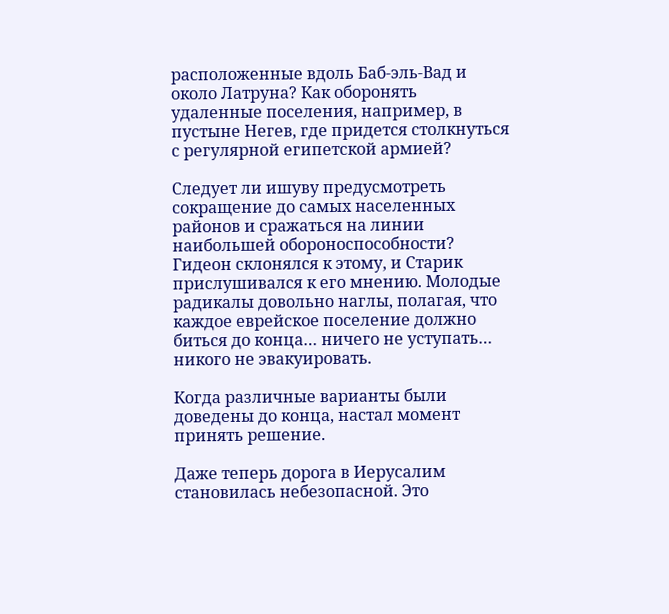расположенные вдоль Баб-эль-Вад и около Латруна? Как оборонять удаленные поселения, например, в пустыне Негев, где придется столкнуться с регулярной египетской армией?

Следует ли ишуву предусмотреть сокращение до самых населенных районов и сражаться на линии наибольшей обороноспособности? Гидеон склонялся к этому, и Старик прислушивался к его мнению. Молодые радикалы довольно наглы, полагая, что каждое еврейское поселение должно биться до конца… ничего не уступать… никого не эвакуировать.

Когда различные варианты были доведены до конца, настал момент принять решение.

Даже теперь дорога в Иерусалим становилась небезопасной. Это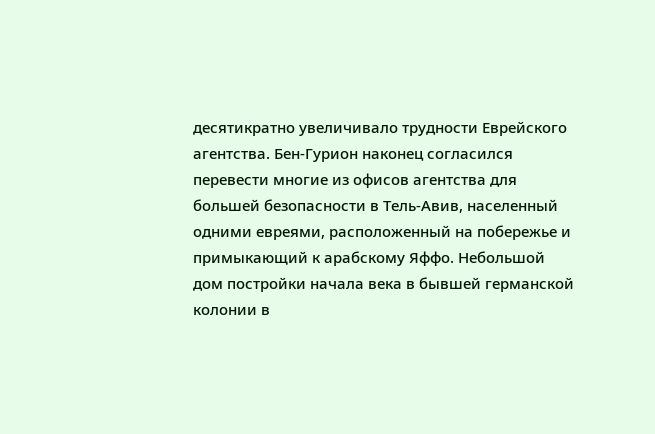десятикратно увеличивало трудности Еврейского агентства. Бен-Гурион наконец согласился перевести многие из офисов агентства для большей безопасности в Тель-Авив, населенный одними евреями, расположенный на побережье и примыкающий к арабскому Яффо. Небольшой дом постройки начала века в бывшей германской колонии в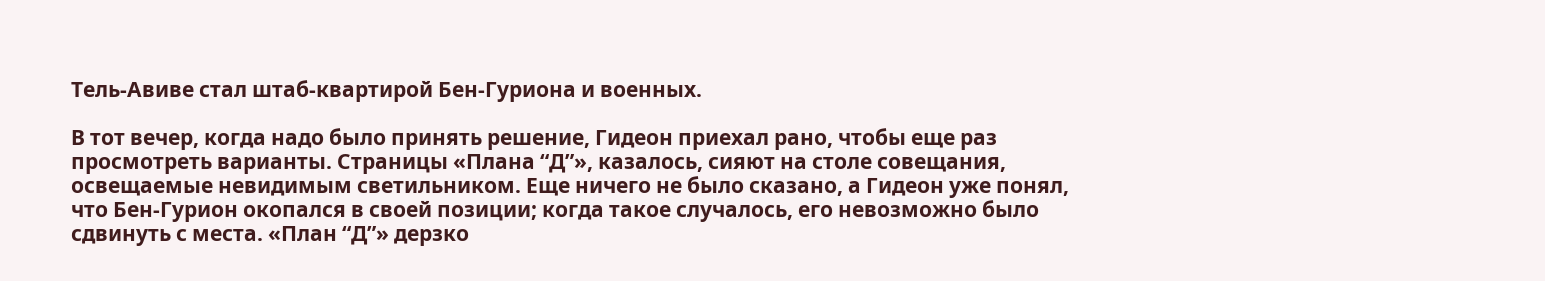Тель-Авиве стал штаб-квартирой Бен-Гуриона и военных.

В тот вечер, когда надо было принять решение, Гидеон приехал рано, чтобы еще раз просмотреть варианты. Страницы «Плана “Д”», казалось, сияют на столе совещания, освещаемые невидимым светильником. Еще ничего не было сказано, а Гидеон уже понял, что Бен-Гурион окопался в своей позиции; когда такое случалось, его невозможно было сдвинуть с места. «План “Д”» дерзко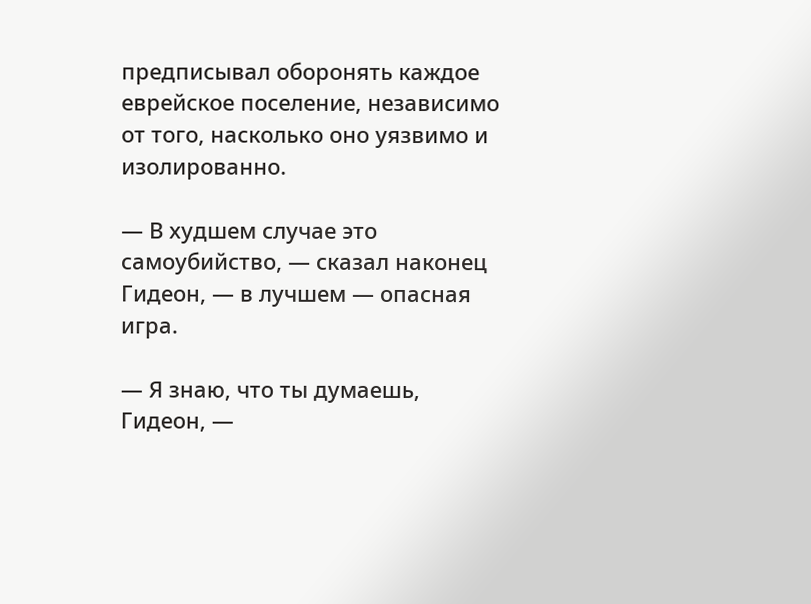предписывал оборонять каждое еврейское поселение, независимо от того, насколько оно уязвимо и изолированно.

— В худшем случае это самоубийство, — сказал наконец Гидеон, — в лучшем — опасная игра.

— Я знаю, что ты думаешь, Гидеон, —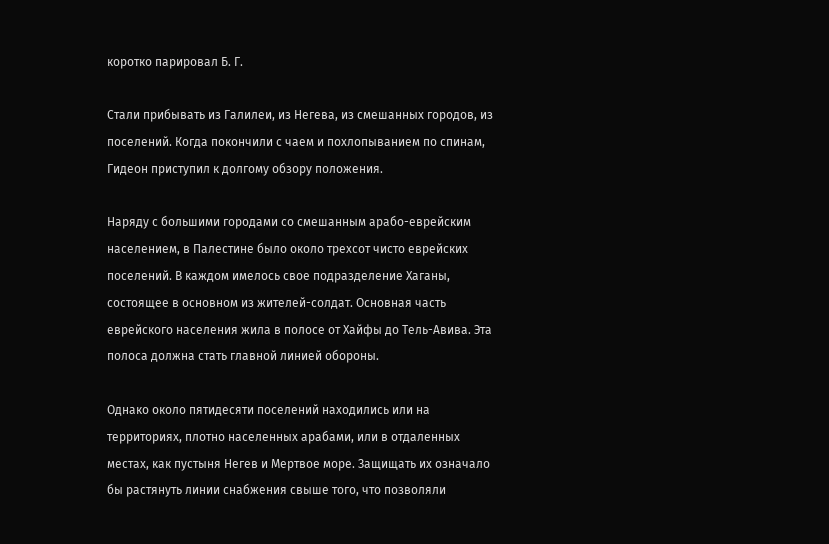коротко парировал Б. Г.

Стали прибывать из Галилеи, из Негева, из смешанных городов, из поселений. Когда покончили с чаем и похлопыванием по спинам, Гидеон приступил к долгому обзору положения.

Наряду с большими городами со смешанным арабо-еврейским населением, в Палестине было около трехсот чисто еврейских поселений. В каждом имелось свое подразделение Хаганы, состоящее в основном из жителей-солдат. Основная часть еврейского населения жила в полосе от Хайфы до Тель-Авива. Эта полоса должна стать главной линией обороны.

Однако около пятидесяти поселений находились или на территориях, плотно населенных арабами, или в отдаленных местах, как пустыня Негев и Мертвое море. Защищать их означало бы растянуть линии снабжения свыше того, что позволяли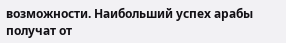возможности. Наибольший успех арабы получат от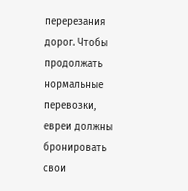перерезания дорог. Чтобы продолжать нормальные перевозки, евреи должны бронировать свои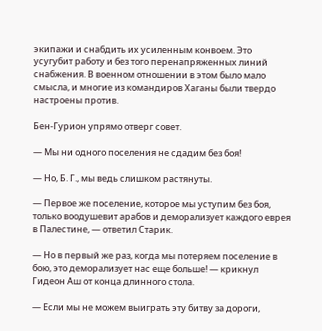экипажи и снабдить их усиленным конвоем. Это усугубит работу и без того перенапряженных линий снабжения. В военном отношении в этом было мало смысла, и многие из командиров Хаганы были твердо настроены против.

Бен-Гурион упрямо отверг совет.

— Мы ни одного поселения не сдадим без боя!

— Но, Б. Г., мы ведь слишком растянуты.

— Первое же поселение, которое мы уступим без боя, только воодушевит арабов и деморализует каждого еврея в Палестине, — ответил Старик.

— Но в первый же раз, когда мы потеряем поселение в бою, это деморализует нас еще больше! — крикнул Гидеон Аш от конца длинного стола.

— Если мы не можем выиграть эту битву за дороги,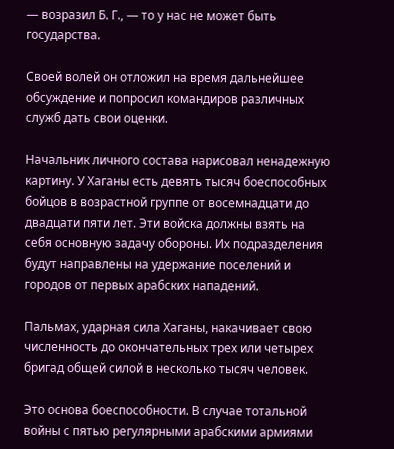— возразил Б. Г., — то у нас не может быть государства.

Своей волей он отложил на время дальнейшее обсуждение и попросил командиров различных служб дать свои оценки.

Начальник личного состава нарисовал ненадежную картину. У Хаганы есть девять тысяч боеспособных бойцов в возрастной группе от восемнадцати до двадцати пяти лет. Эти войска должны взять на себя основную задачу обороны. Их подразделения будут направлены на удержание поселений и городов от первых арабских нападений.

Пальмах, ударная сила Хаганы, накачивает свою численность до окончательных трех или четырех бригад общей силой в несколько тысяч человек.

Это основа боеспособности. В случае тотальной войны с пятью регулярными арабскими армиями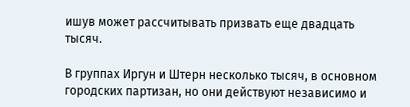ишув может рассчитывать призвать еще двадцать тысяч.

В группах Иргун и Штерн несколько тысяч, в основном городских партизан, но они действуют независимо и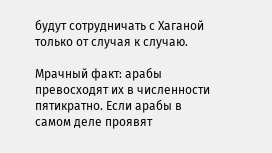будут сотрудничать с Хаганой только от случая к случаю.

Мрачный факт: арабы превосходят их в численности пятикратно. Если арабы в самом деле проявят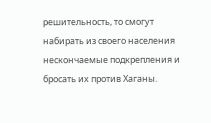решительность, то смогут набирать из своего населения нескончаемые подкрепления и бросать их против Хаганы.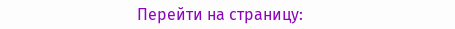Перейти на страницу: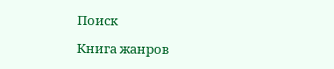Поиск

Книга жанров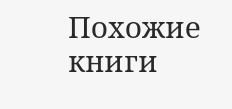Похожие книги